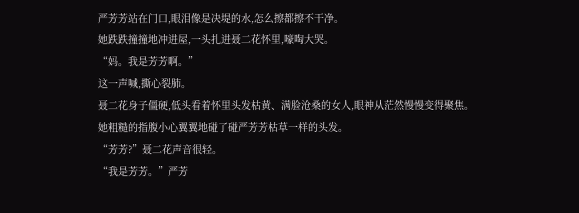严芳芳站在门口,眼泪像是决堤的水,怎么擦都擦不干净。
她跌跌撞撞地冲进屋,一头扎进聂二花怀里,嚎啕大哭。
“妈。我是芳芳啊。”
这一声喊,撕心裂肺。
聂二花身子僵硬,低头看着怀里头发枯黄、满脸沧桑的女人,眼神从茫然慢慢变得聚焦。
她粗糙的指腹小心翼翼地碰了碰严芳芳枯草一样的头发。
“芳芳?”聂二花声音很轻。
“我是芳芳。”严芳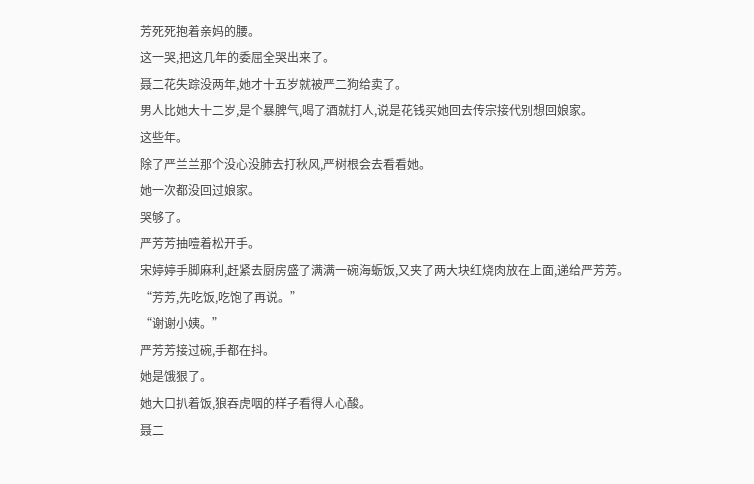芳死死抱着亲妈的腰。
这一哭,把这几年的委屈全哭出来了。
聂二花失踪没两年,她才十五岁就被严二狗给卖了。
男人比她大十二岁,是个暴脾气,喝了酒就打人,说是花钱买她回去传宗接代别想回娘家。
这些年。
除了严兰兰那个没心没肺去打秋风,严树根会去看看她。
她一次都没回过娘家。
哭够了。
严芳芳抽噎着松开手。
宋婷婷手脚麻利,赶紧去厨房盛了满满一碗海蛎饭,又夹了两大块红烧肉放在上面,递给严芳芳。
“芳芳,先吃饭,吃饱了再说。”
“谢谢小姨。”
严芳芳接过碗,手都在抖。
她是饿狠了。
她大口扒着饭,狼吞虎咽的样子看得人心酸。
聂二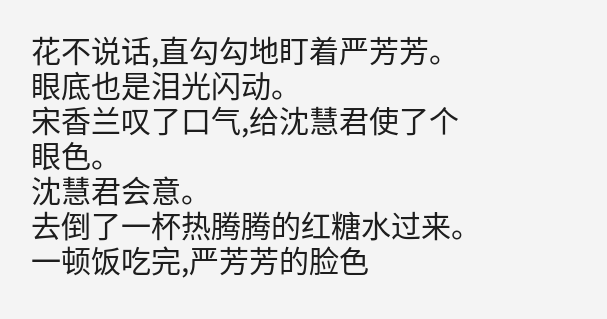花不说话,直勾勾地盯着严芳芳。
眼底也是泪光闪动。
宋香兰叹了口气,给沈慧君使了个眼色。
沈慧君会意。
去倒了一杯热腾腾的红糖水过来。
一顿饭吃完,严芳芳的脸色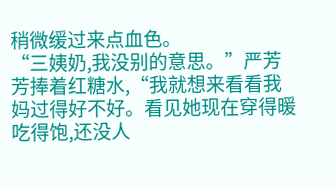稍微缓过来点血色。
“三姨奶,我没别的意思。”严芳芳捧着红糖水,“我就想来看看我妈过得好不好。看见她现在穿得暖吃得饱,还没人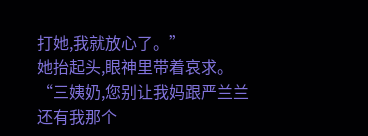打她,我就放心了。”
她抬起头,眼神里带着哀求。
“三姨奶,您别让我妈跟严兰兰还有我那个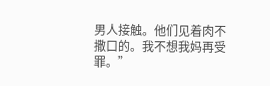男人接触。他们见着肉不撒口的。我不想我妈再受罪。”